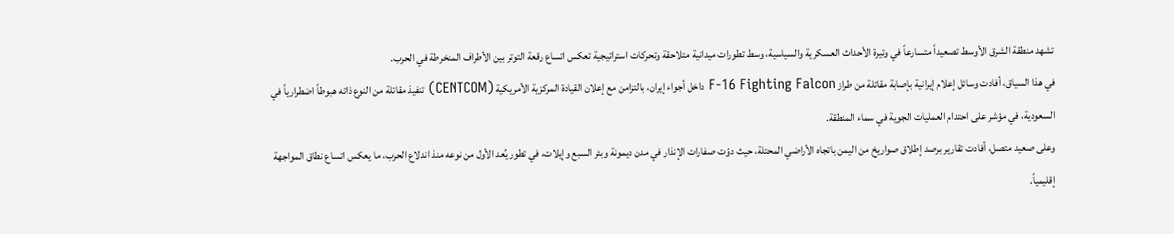تشهد منطقة الشرق الأوسط تصعيداً متسارعاً في وتيرة الأحداث العسكرية والسياسية، وسط تطورات ميدانية متلاحقة وتحركات استراتيجية تعكس اتساع رقعة التوتر بين الأطراف المنخرطة في الحرب.
في هذا السياق، أفادت وسائل إعلام إيرانية بإصابة مقاتلة من طراز F-16 Fighting Falcon داخل أجواء إيران، بالتزامن مع إعلان القيادة المركزية الأمريكية (CENTCOM) تنفيذ مقاتلة من النوع ذاته هبوطاً اضطرارياً في السعودية، في مؤشر على احتدام العمليات الجوية في سماء المنطقة.
وعلى صعيد متصل، أفادت تقارير برصد إطلاق صواريخ من اليمن باتجاه الأراضي المحتلة، حيث دوّت صفارات الإنذار في مدن ديمونة وبئر السبع وإيلات، في تطور يُعد الأول من نوعه منذ اندلاع الحرب، ما يعكس اتساع نطاق المواجهة إقليمياً.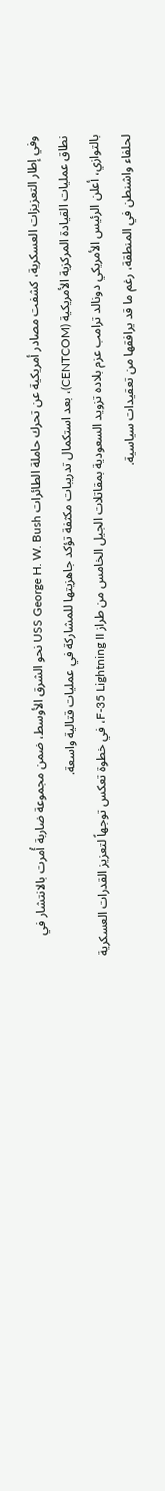وفي إطار التعزيزات العسكرية، كشفت مصادر أمريكية عن تحرك حاملة الطائرات USS George H. W. Bush نحو الشرق الأوسط، ضمن مجموعة ضاربة أُمرت بالانتشار في نطاق عمليات القيادة المركزية الأمريكية (CENTCOM)، بعد استكمال تدريبات مكثفة تؤكد جاهزيتها للمشاركة في عمليات قتالية واسعة.
بالتوازي، أعلن الرئيس الأمريكي دونالد ترامب عزم بلاده تزويد السعودية بمقاتلات الجيل الخامس من طراز F-35 Lightning II، في خطوة تعكس توجهاً لتعزيز القدرات العسكرية لحلفاء واشنطن في المنطقة، رغم ما قد يرافقها من تعقيدات سياسية.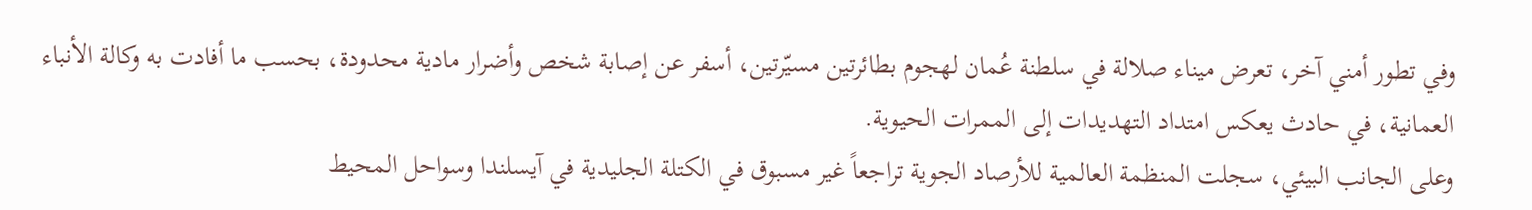وفي تطور أمني آخر، تعرض ميناء صلالة في سلطنة عُمان لهجوم بطائرتين مسيّرتين، أسفر عن إصابة شخص وأضرار مادية محدودة، بحسب ما أفادت به وكالة الأنباء العمانية، في حادث يعكس امتداد التهديدات إلى الممرات الحيوية.
وعلى الجانب البيئي، سجلت المنظمة العالمية للأرصاد الجوية تراجعاً غير مسبوق في الكتلة الجليدية في آيسلندا وسواحل المحيط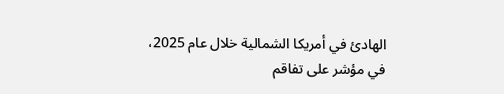الهادئ في أمريكا الشمالية خلال عام 2025، في مؤشر على تفاقم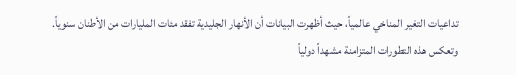تداعيات التغير المناخي عالمياً، حيث أظهرت البيانات أن الأنهار الجليدية تفقد مئات المليارات من الأطنان سنوياً.
وتعكس هذه التطورات المتزامنة مشهداً دولياً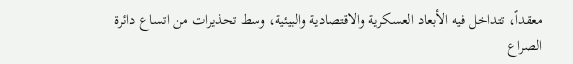معقداً، تتداخل فيه الأبعاد العسكرية والاقتصادية والبيئية، وسط تحذيرات من اتساع دائرة الصراع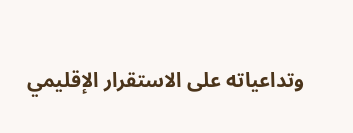وتداعياته على الاستقرار الإقليمي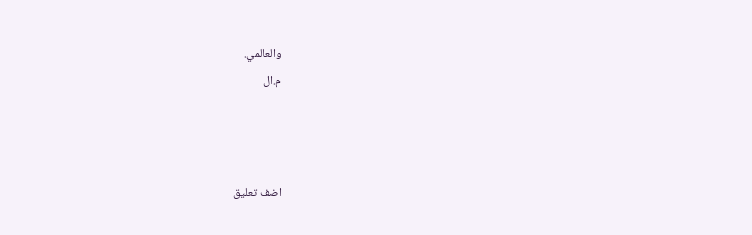والعالمي.
م.ال



اضف تعليق